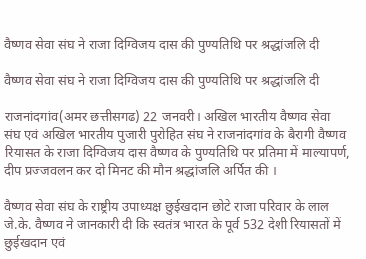वैष्णव सेवा संघ ने राजा दिग्विजय दास की पुण्यतिथि पर श्रद्धांजलि दी

वैष्णव सेवा संघ ने राजा दिग्विजय दास की पुण्यतिथि पर श्रद्धांजलि दी

राजनांदगांव(अमर छत्तीसगढ) 22 जनवरी। अखिल भारतीय वैष्णव सेवा संघ एवं अखिल भारतीय पुजारी पुरोहित संघ ने राजनांदगांव के बैरागी वैष्णव रियासत के राजा दिग्विजय दास वैष्णव के पुण्यतिथि पर प्रतिमा में माल्यापर्ण, दीप प्रज्जवलन कर दो मिनट की मौन श्रद्धांजलि अर्पित की ।

वैष्णव सेवा संघ के राष्ट्रीय उपाध्यक्ष छुईखदान छोटे राजा परिवार के लाल जे.के. वैष्णव ने जानकारी दी कि स्वतंत्र भारत के पूर्व 532 देशी रियासतों में छुईखदान एवं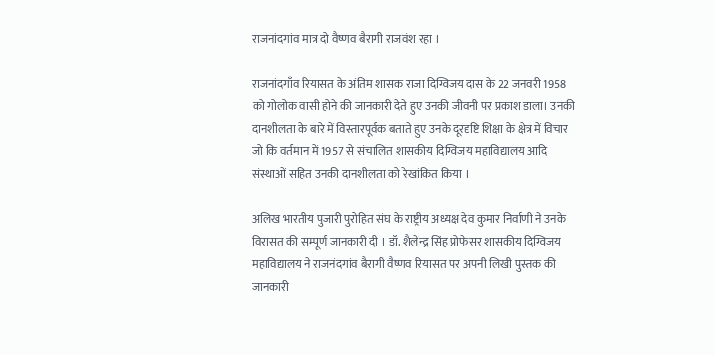राजनांदगांव मात्र दो वैष्णव बैरागी राजवंश रहा ।

राजनांदगाँव रियासत के अंतिम शासक राजा दिग्विजय दास के 22 जनवरी 1958 को गोलोक वासी होने की जानकारी देते हुए उनकी जीवनी पर प्रकाश डाला। उनकी दानशीलता के बारे में विस्तारपूर्वक बताते हुए उनके दूरदृष्टि शिक्षा के क्षेत्र में विचार जो कि वर्तमान में 1957 से संचालित शासकीय दिग्विजय महाविद्यालय आदि संस्थाओं सहित उनकी दानशीलता को रेखांकित किया ।

अलिख भारतीय पुजारी पुरोहित संघ के राष्ट्रीय अध्यक्ष देव कुमार निर्वाणी ने उनके विरासत की सम्पूर्ण जानकारी दी । डॉ. शैलेन्द्र सिंह प्रोफेसर शासकीय दिग्विजय महाविद्यालय ने राजनंदगांव बैरागी वैष्णव रियासत पर अपनी लिखी पुस्तक की जानकारी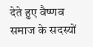देते हुए वैष्णव समाज के सदस्यों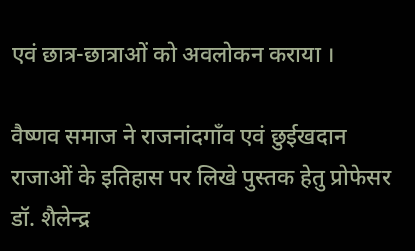एवं छात्र-छात्राओं को अवलोकन कराया ।

वैष्णव समाज ने राजनांदगाँव एवं छुईखदान राजाओं के इतिहास पर लिखे पुस्तक हेतु प्रोफेसर डॉ. शैलेन्द्र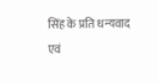सिंह के प्रति धन्यवाद एवं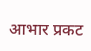आभार प्रकट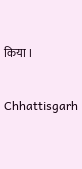किया ।

Chhattisgarh